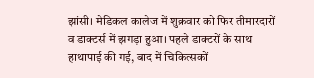झांसी। मेडिकल कालेज में शुक्रवार को फिर तीमारदारों व डाक्टर्स में झगड़ा हुआ। पहले डाक्टरों के साथ हाथापाई की गई, बाद में चिकित्सकों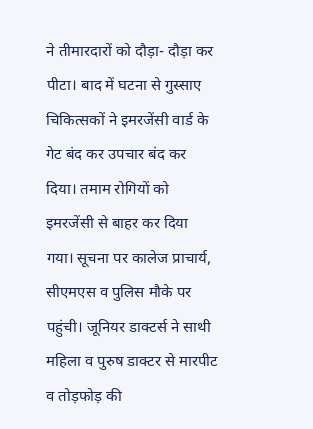ने तीमारदारों को दौड़ा- दौड़ा कर पीटा। बाद में घटना से गुस्साए चिकित्सकों ने इमरजेंसी वार्ड के गेट बंद कर उपचार बंद कर दिया। तमाम रोगियों को इमरजेंसी से बाहर कर दिया गया। सूचना पर कालेज प्राचार्य, सीएमएस व पुलिस मौके पर पहुंची। जूनियर डाक्टर्स ने साथी महिला व पुरुष डाक्टर से मारपीट व तोड़फोड़ की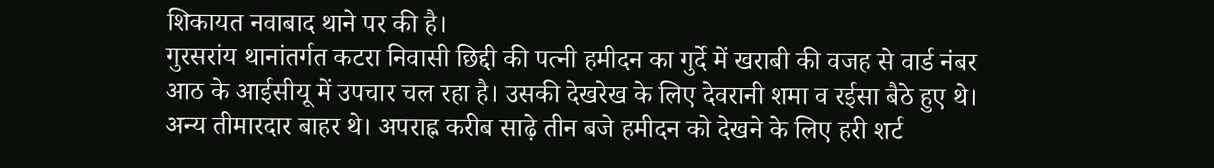शिकायत नवाबाद थाने पर की है।
गुरसरांय थानांतर्गत कटरा निवासी छिद्दी की पत्नी हमीदन का गुर्दे में खराबी की वजह से वार्ड नंबर आठ के आईसीयू में उपचार चल रहा है। उसकी देखरेख के लिए देवरानी शमा व रईसा बैठे हुए थे। अन्य तीमारदार बाहर थे। अपराह्न करीब साढ़े तीन बजे हमीदन को देखने के लिए हरी शर्ट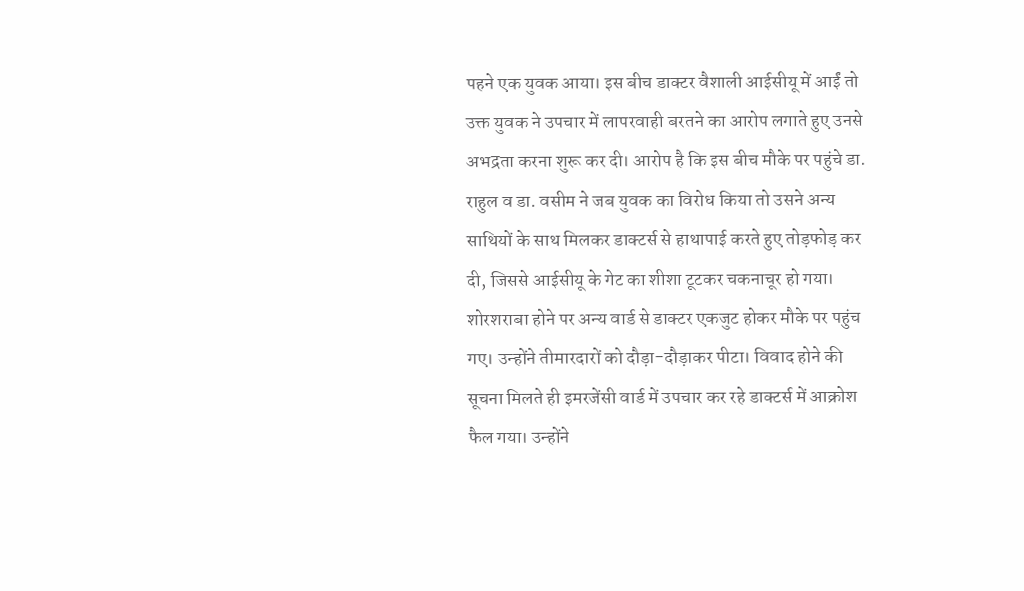पहने एक युवक आया। इस बीच डाक्टर वैशाली आईसीयू में आईं तो उक्त युवक ने उपचार में लापरवाही बरतने का आरोप लगाते हुए उनसे अभद्रता करना शुरू कर दी। आरोप है कि इस बीच मौके पर पहुंचे डा. राहुल व डा. वसीम ने जब युवक का विरोध किया तो उसने अन्य साथियों के साथ मिलकर डाक्टर्स से हाथापाई करते हुए तोड़फोड़ कर दी, जिससे आईसीयू के गेट का शीशा टूटकर चकनाचूर हो गया।
शोरशराबा होने पर अन्य वार्ड से डाक्टर एकजुट होकर मौके पर पहुंच गए। उन्होंने तीमारदारों को दौड़ा-दौड़ाकर पीटा। विवाद होने की सूचना मिलते ही इमरजेंसी वार्ड में उपचार कर रहे डाक्टर्स में आक्रोश फैल गया। उन्होंने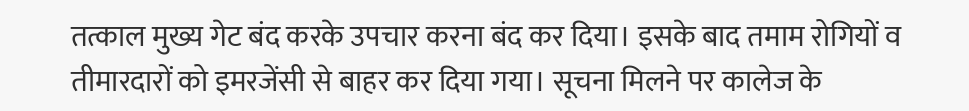तत्काल मुख्य गेट बंद करके उपचार करना बंद कर दिया। इसके बाद तमाम रोगियों व तीमारदारों को इमरजेंसी से बाहर कर दिया गया। सूचना मिलने पर कालेज के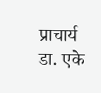प्राचार्य डा. एके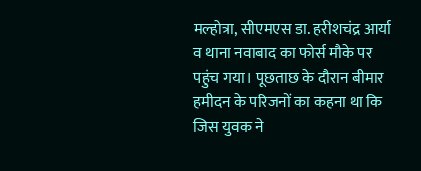मल्होत्रा, सीएमएस डा. हरीशचंद्र आर्या व थाना नवाबाद का फोर्स मौके पर पहुंच गया। पूछताछ के दौरान बीमार हमीदन के परिजनों का कहना था कि जिस युवक ने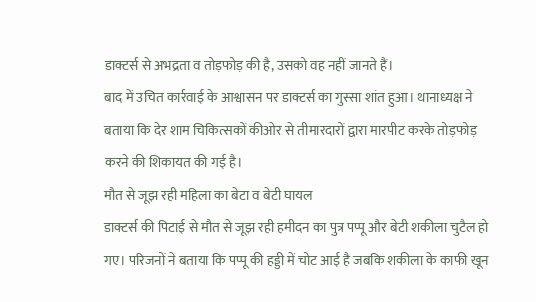डाक्टर्स से अभद्रता व तोड़फोड़ की है, उसको वह नहीं जानते हैं।
बाद में उचित कार्रवाई के आश्वासन पर डाक्टर्स का गुस्सा शांत हुआ। थानाध्यक्ष ने बताया कि देर शाम चिकित्सकों कीओर से तीमारदारों द्वारा मारपीट करके तोड़फोड़ करने की शिकायत की गई है।
मौत से जूझ रही महिला का बेटा व बेटी घायल
डाक्टर्स की पिटाई से मौत से जूझ रही हमीदन का पुत्र पप्पू और बेटी शकीला चुटैल हो गए। परिजनों ने बताया कि पप्पू की हड्डी में चोट आई है जबकि शकीला के काफी खून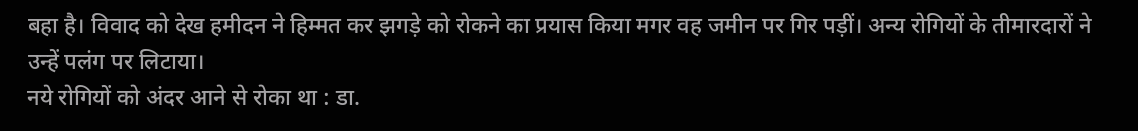बहा है। विवाद को देख हमीदन ने हिम्मत कर झगड़े को रोकने का प्रयास किया मगर वह जमीन पर गिर पड़ीं। अन्य रोगियों के तीमारदारों ने उन्हें पलंग पर लिटाया।
नये रोगियों को अंदर आने से रोका था : डा.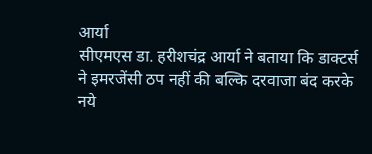आर्या
सीएमएस डा. हरीशचंद्र आर्या ने बताया कि डाक्टर्स ने इमरजेंसी ठप नहीं की बल्कि दरवाजा बंद करके नये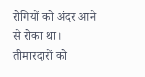रोगियों को अंदर आने से रोका था। तीमारदारों को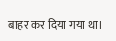बाहर कर दिया गया था।